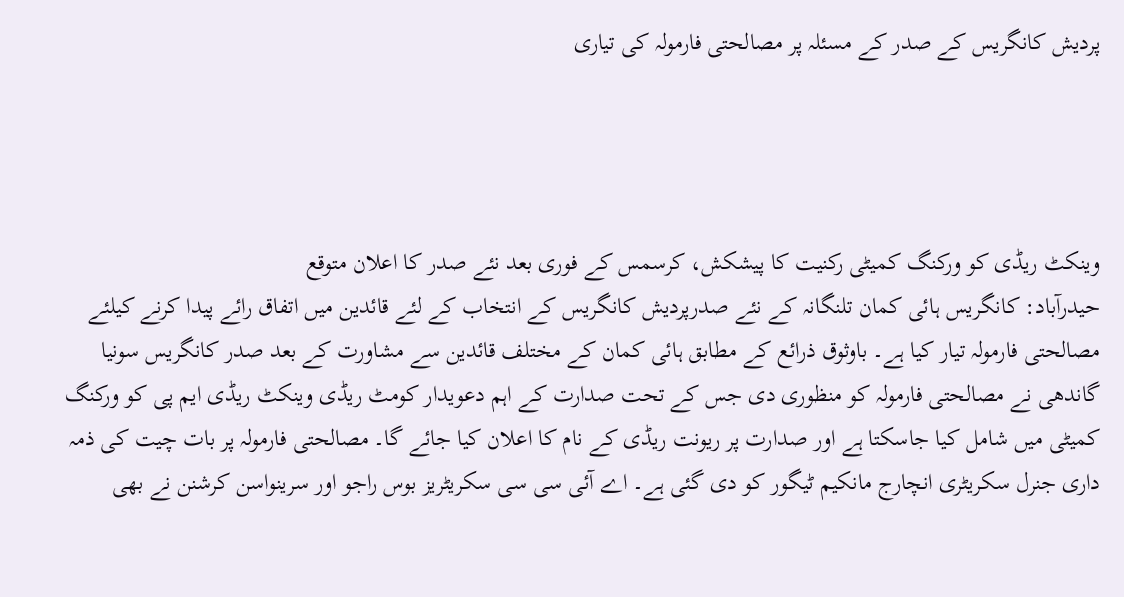پردیش کانگریس کے صدر کے مسئلہ پر مصالحتی فارمولہ کی تیاری




وینکٹ ریڈی کو ورکنگ کمیٹی رکنیت کا پیشکش، کرسمس کے فوری بعد نئے صدر کا اعلان متوقع
حیدرآباد: کانگریس ہائی کمان تلنگانہ کے نئے صدرپردیش کانگریس کے انتخاب کے لئے قائدین میں اتفاق رائے پیدا کرنے کیلئے مصالحتی فارمولہ تیار کیا ہے۔ باوثوق ذرائع کے مطابق ہائی کمان کے مختلف قائدین سے مشاورت کے بعد صدر کانگریس سونیا گاندھی نے مصالحتی فارمولہ کو منظوری دی جس کے تحت صدارت کے اہم دعویدار کومٹ ریڈی وینکٹ ریڈی ایم پی کو ورکنگ کمیٹی میں شامل کیا جاسکتا ہے اور صدارت پر ریونت ریڈی کے نام کا اعلان کیا جائے گا۔ مصالحتی فارمولہ پر بات چیت کی ذمہ داری جنرل سکریٹری انچارج مانکیم ٹیگور کو دی گئی ہے۔ اے آئی سی سی سکریٹریز بوس راجو اور سرینواسن کرشنن نے بھی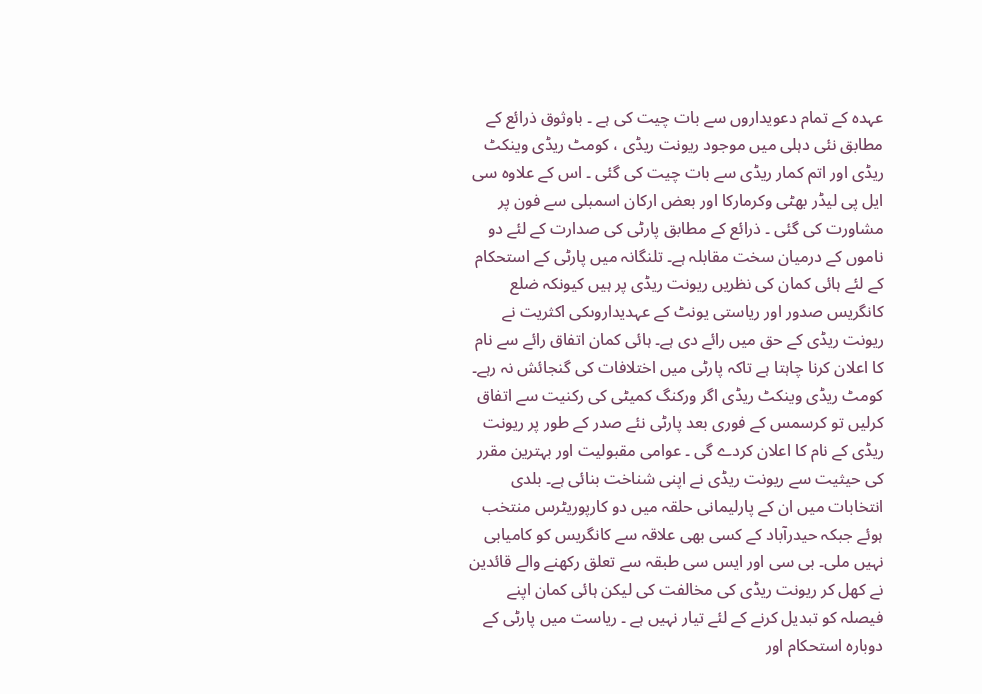عہدہ کے تمام دعویداروں سے بات چیت کی ہے ۔ باوثوق ذرائع کے مطابق نئی دہلی میں موجود ریونت ریڈی ، کومٹ ریڈی وینکٹ ریڈی اور اتم کمار ریڈی سے بات چیت کی گئی ۔ اس کے علاوہ سی ایل پی لیڈر بھٹی وکرمارکا اور بعض ارکان اسمبلی سے فون پر مشاورت کی گئی ۔ ذرائع کے مطابق پارٹی کی صدارت کے لئے دو ناموں کے درمیان سخت مقابلہ ہے۔ تلنگانہ میں پارٹی کے استحکام کے لئے ہائی کمان کی نظریں ریونت ریڈی پر ہیں کیونکہ ضلع کانگریس صدور اور ریاستی یونٹ کے عہدیداروںکی اکثریت نے ریونت ریڈی کے حق میں رائے دی ہے۔ ہائی کمان اتفاق رائے سے نام کا اعلان کرنا چاہتا ہے تاکہ پارٹی میں اختلافات کی گنجائش نہ رہے۔ کومٹ ریڈی وینکٹ ریڈی اگر ورکنگ کمیٹی کی رکنیت سے اتفاق کرلیں تو کرسمس کے فوری بعد پارٹی نئے صدر کے طور پر ریونت ریڈی کے نام کا اعلان کردے گی ۔ عوامی مقبولیت اور بہترین مقرر کی حیثیت سے ریونت ریڈی نے اپنی شناخت بنائی ہے۔ بلدی انتخابات میں ان کے پارلیمانی حلقہ میں دو کارپوریٹرس منتخب ہوئے جبکہ حیدرآباد کے کسی بھی علاقہ سے کانگریس کو کامیابی نہیں ملی۔ بی سی اور ایس سی طبقہ سے تعلق رکھنے والے قائدین نے کھل کر ریونت ریڈی کی مخالفت کی لیکن ہائی کمان اپنے فیصلہ کو تبدیل کرنے کے لئے تیار نہیں ہے ۔ ریاست میں پارٹی کے دوبارہ استحکام اور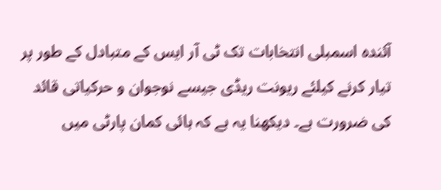آئندہ اسمبلی انتخابات تک ٹی آر ایس کے متبادل کے طور پر تیار کرنے کیلئے ریونت ریڈی جیسے نوجوان و حرکیاتی قائد کی ضرورت ہے۔ دیکھنا یہ ہے کہ ہائی کمان پارٹی میں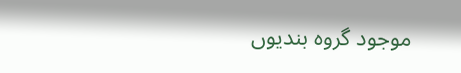موجود گروہ بندیوں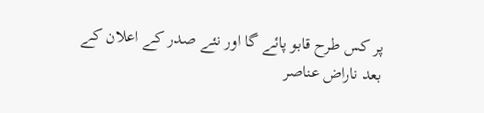پر کس طرح قابو پائے گا اور نئے صدر کے اعلان کے بعد ناراض عناصر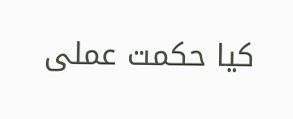کیا حکمت عملی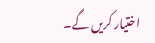اختیار کریں گے۔